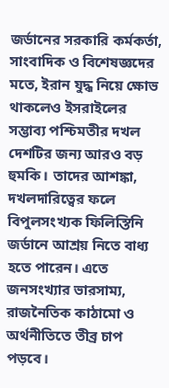জর্ডানের সরকারি কর্মকর্তা, সাংবাদিক ও বিশেষজ্ঞদের মতে, ইরান যুদ্ধ নিয়ে ক্ষোভ থাকলেও ইসরাইলের সম্ভাব্য পশ্চিমতীর দখল দেশটির জন্য আরও বড় হুমকি। তাদের আশঙ্কা, দখলদারিত্বের ফলে বিপুলসংখ্যক ফিলিস্তিনি জর্ডানে আশ্রয় নিতে বাধ্য হতে পারেন। এতে জনসংখ্যার ভারসাম্য, রাজনৈতিক কাঠামো ও অর্থনীতিতে তীব্র চাপ পড়বে।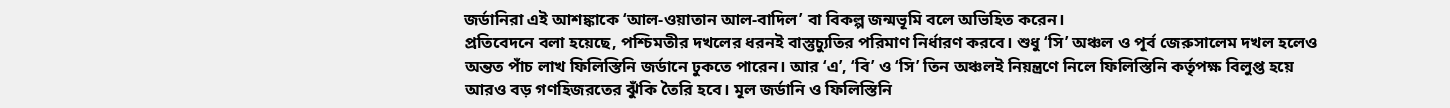জর্ডানিরা এই আশঙ্কাকে ‘আল-ওয়াতান আল-বাদিল’ বা বিকল্প জন্মভূমি বলে অভিহিত করেন।
প্রতিবেদনে বলা হয়েছে, পশ্চিমতীর দখলের ধরনই বাস্তুচ্যুতির পরিমাণ নির্ধারণ করবে। শুধু ‘সি’ অঞ্চল ও পূর্ব জেরুসালেম দখল হলেও অন্তত পাঁচ লাখ ফিলিস্তিনি জর্ডানে ঢুকতে পারেন। আর ‘এ’, ‘বি’ ও ‘সি’ তিন অঞ্চলই নিয়ন্ত্রণে নিলে ফিলিস্তিনি কর্তৃপক্ষ বিলুপ্ত হয়ে আরও বড় গণহিজরতের ঝুঁকি তৈরি হবে। মূল জর্ডানি ও ফিলিস্তিনি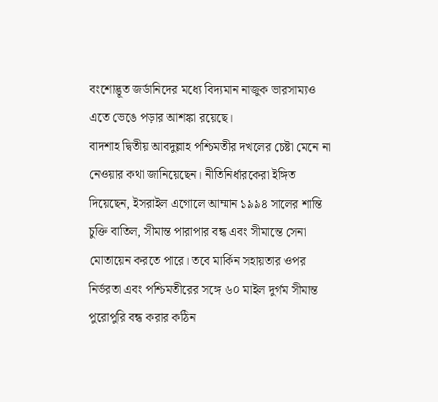বংশোদ্ভূত জর্ডানিদের মধ্যে বিদ্যমান নাজুক ভারসাম্যও এতে ভেঙে পড়ার আশঙ্কা রয়েছে।
বাদশাহ দ্বিতীয় আবদুল্লাহ পশ্চিমতীর দখলের চেষ্টা মেনে না নেওয়ার কথা জানিয়েছেন। নীতিনির্ধারকেরা ইঙ্গিত দিয়েছেন, ইসরাইল এগোলে আম্মান ১৯৯৪ সালের শান্তি চুক্তি বাতিল, সীমান্ত পারাপার বন্ধ এবং সীমান্তে সেনা মোতায়েন করতে পারে। তবে মার্কিন সহায়তার ওপর নির্ভরতা এবং পশ্চিমতীরের সঙ্গে ৬০ মাইল দুর্গম সীমান্ত পুরোপুরি বন্ধ করার কঠিন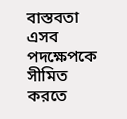বাস্তবতা এসব পদক্ষেপকে সীমিত করতে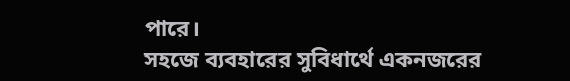পারে।
সহজে ব্যবহারের সুবিধার্থে একনজরের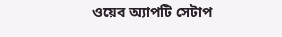ওয়েব অ্যাপটি সেটাপ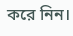করে নিন।